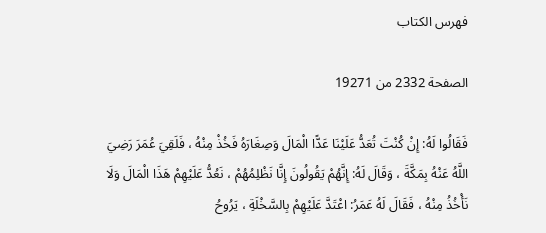فهرس الكتاب

الصفحة 2332 من 19271

فَقَالُوا لَهُ: إِنْ كُنْتَ تُعَدُّ عَلَيْنَا عَدًّا الْمَالَ وَصِغَارَهُ فَخُذْ مِنْهُ ، فَلَقِيَ عُمَرَ رَضِيَ اللَّهُ عَنْهُ بِمَكَّةَ ، وَقَالَ لَهُ: إِنَّهُمْ يَقُولُونَ إِنَّا نَظْلِمُهُمْ ، نَعُدُّ عَلَيْهِمْ هَذَا الْمَالَ وَلَا نَأْخُذُ مِنْهُ ، فَقَالَ لَهُ عَمَرُ: اعْتَدَّ عَلَيْهِمْ بِالسَّخْلَةِ ، يَرُوحُ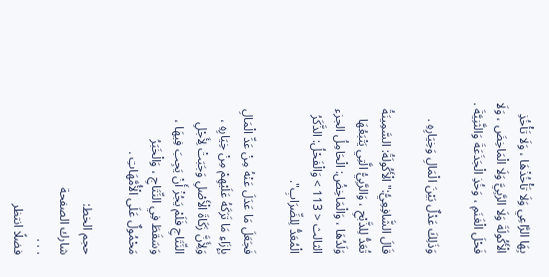بِهَا الرَّاعِي وَلَا تَأْخُذْهَا ، وَلَا تَأْخُذِ الْأَكُولَةَ وَلَا الرَّبِيَّ وَلَا الْمَاخِضَ ، وَلَا فَحْلَ الْغَنَمِ ، وَخُذِ الْجَذَعَةَ وَالثَّنِيَّةَ .

وَذَلِكَ عَدْلٌ بَيْنَ الْمَالِ وَخِيَارِهِ .

قَالَ الشَّافِعِيُّ:"الْأَكُولَةُ: السَّمِينَةُ تُعَدُّ لِلذَّبْحِ ، وَالرَّبِيُّ الَّتِي يَتْبَعُهَا وَلَدُهَا ، وَالْمَاخِضُ: الْحَامِلُ الجزء الثالث < 113 > وَالْفَحْلُ: الذَّكَرُ الْمُعَدُّ لِلضِّرَابِ".

فَجَعَلَ مَا عَدَلَ عَنْهُ مِنْ عَدِّ الْمَالِ بِإِزَاءِ مَا تَرَكَهُ عَلَيْهِمْ مِنْ خِيَارِهِ ، وَلِأَنَّ زَكَاةَ الْأَصْلِ وَجَبَتْ لِأَجْلِ النِّتَاجِ فَلَمْ يَجُزْ أَنْ يَجِبَ فِيهَا ، وَسَقَطَ فِي النِّتَاجِ ، وَالْخَبَرُ مَحْمُولٌ عَلَى الْأُمَّهَاتِ .

حجم الخط:
شارك الصفحة
. . .
فضلًا انتظر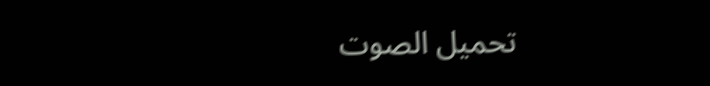تحميل الصوت